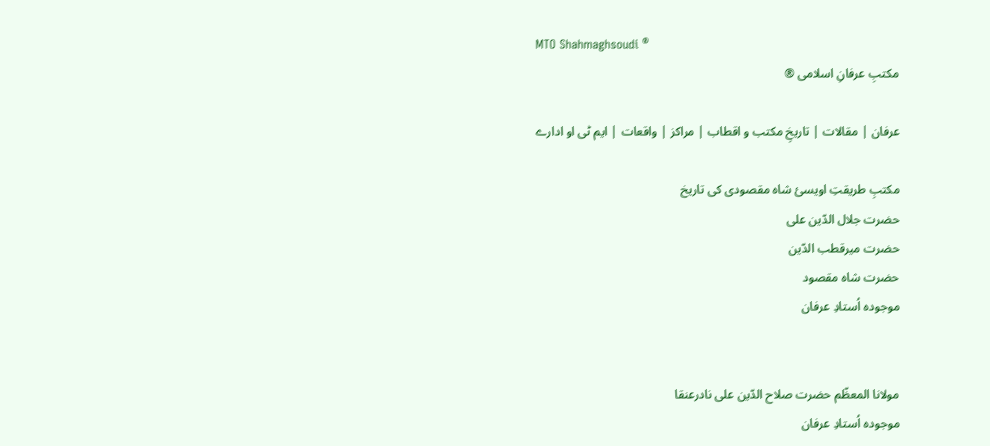MTO Shahmaghsoudi ®
مکتبِ عرفانِ اسلامی ®

عرفان | مقالات | تاریخِ مکتب و اقطاب | مراکز | واقعات | ایم ٹی او ادارے

مکتبِ طریقتِ اویسیٔ شاہ مقصودی کی تاریخ
حضرت جلال الدّین علی
حضرت میرقطب الدّین
حضرت شاہ مقصود
موجودہ اُستادِ عرفان


مولانا المعظّم حضرت صلاح الدّین علی نادرعنقا
موجودہ اُستادِ عرفان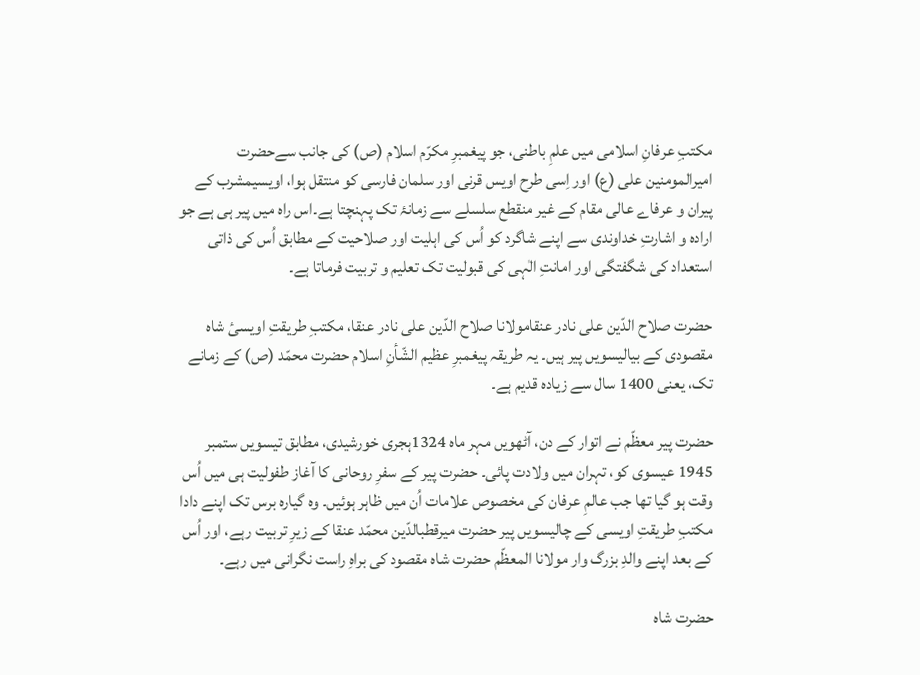مكتبِ عرفانِ اسلامی میں علمِ باطنی، جو پیغمبرِ مكرّم اسلام (ص) کی جانب سےحضرت امیرالمومنین علی (ع) اور اِسی طرح اویس قرنی اور سلمان فارسی کو منتقل ہوا، اویسیمشرب کے پیران و عرفاے عالی مقام کے غیر منقطع سلسلے سے زمانۂ تک پہنچتا ہے۔اس راہ میں پیر ہی ہے جو اراده و اشارتِ خداوندی سے اپنے شاگرد کو اُس کی اہلیت اور صلاحیت کے مطابق اُس کی ذاتی استعداد کی شگفتگی اور امانتِ الٰہی کی قبولیت تک تعلیم و تربیت فرماتا ہے۔

حضرت صلاح الدّین علی نادر عنقامولانا صلاح الدّین علی نادر عنقا، مكتبِ طریقتِ اویسیٔ شاہ مقصودی کے بیالیسویں پیر ہیں۔ یہ طریقہ پیغمبرِ عظیم الشّأنِ اسلام حضرت محمّد (ص) کے زمانے تک، یعنی 1400 سال سے زیادہ قدیم ہے۔

حضرت پیر معظّم نے اتوار کے دن، آٹھویں مہر ماه 1324ہجری خورشیدی، مطابق تیسویں ستمبر 1945 عیسوی کو، تہران میں ولادت پائی۔ حضرت پیر کے سفرِ روحانی کا آغاز طفولیت ہی میں اُس وقت ہو گیا تھا جب عالمِ عرفان کی مخصوص علامات اُن میں ظاہر ہوئیں۔ وہ گیارہ برس تک اپنے دادا مكتبِ طریقتِ اویسی کے چالیسویں پیر حضرت میرقطبالدّین محمّد عنقا کے زیرِ تربیت رہے، اور اُس کے بعد اپنے والدِ بزرگ وار مولانا المعظّم حضرت شاہ مقصود کی براہِ راست نگرانی میں رہے۔

حضرت شاہ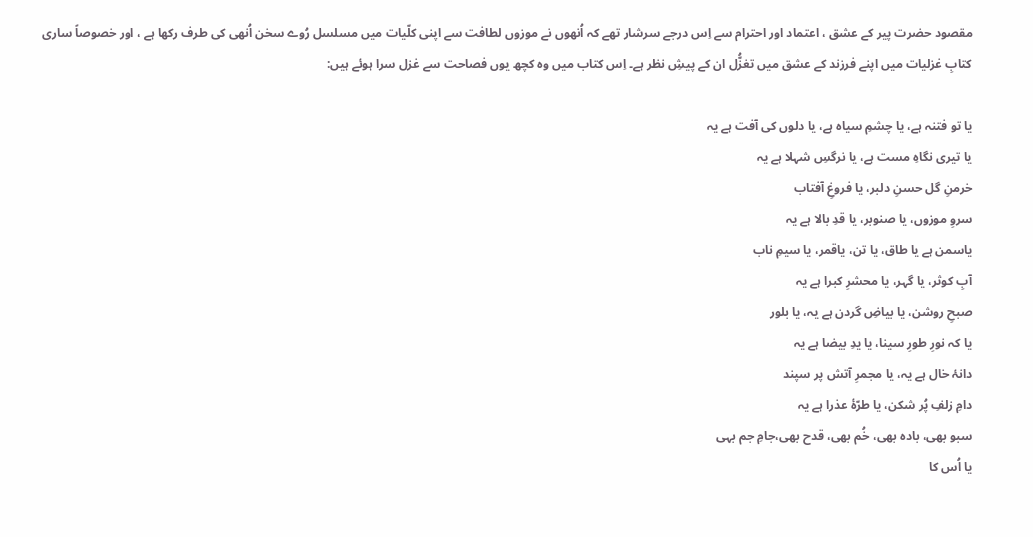مقصود حضرت پیر کے عشق ، اعتماد اور احترام سے اِس درجے سرشار تھے کہ اُنھوں نے موزوں لطافت سے اپنی کلّیات میں مسلسل رُوے سخن اُنھی کی طرف رکھا ہے ، اور خصوصاً ساری كتابِ غزلیات میں اپنے فرزند کے عشق میں تغزُّل ان کے پیشِ نظر ہے۔ اِس کتاب میں وہ کچھ یوں فصاحت سے غزل سرا ہوئے ہیں:

یا تو فتنہ ہے، یا چشمِ سیاہ ہے، یا دلوں کی آفت ہے یہ
یا تیری نگاہِ مست ہے، یا نرگسِ شہلا ہے یہ
خرمنِ گل حسنِ دلبر، یا فروغِ آفتاب
سروِ موزوں، یا صنوبر، یا قدِ بالا ہے یہ
یاسمن ہے یا طاق، یا تن، یاقمر، یا سیمِ ناب
آبِ کوثر، یا گہر، یا محشرِ کبرا ہے یہ
صبحِ روشن، یا بیاضِ گردن ہے یہ، یا بلور
یا کہ نورِ طورِ سینا، یا یدِ بیضا ہے یہ
دانۂ خال ہے یہ، یا مجمرِ آتش پر سپند
دامِ زلفِ پُر شکن، یا طرّۂ عذرا ہے یہ
سبو بھی، بادہ بھی، خُم بھی، قدح بھی،جامِ جم بہی
یا اُس کا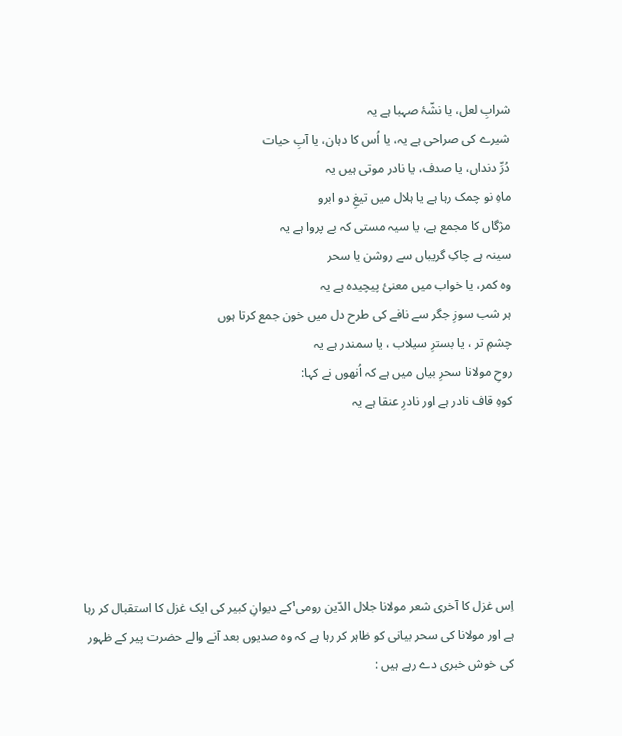شرابِ لعل، یا نشّۂ صہبا ہے یہ
شیرے کی صراحی ہے یہ، یا اُس کا دہان، یا آبِ حیات
دُرِّ دنداں، یا صدف، یا نادر موتی ہیں یہ
ماہِ نو چمک رہا ہے یا ہلال میں تیغِ دو ابرو
مژگاں کا مجمع ہے، یا سیہ مستی کہ بے پروا ہے یہ
سینہ ہے چاکِ گریباں سے روشن یا سحر
وہ کمر، یا خواب میں معنیٔ پیچیدہ ہے یہ
ہر شب سوزِ جگر سے نافے کی طرح دل میں خون جمع کرتا ہوں
چشمِ تر ، یا بسترِ سیلاب ، یا سمندر ہے یہ
روحِ مولانا سحرِ بیاں میں ہے کہ اُنھوں نے کہا:
کوہِ قاف نادر ہے اور نادرِ عنقا ہے یہ






اِس غزل کا آخری شعر مولانا جلال الدّین رومی¹کے دیوانِ كبیر کی ایک غزل کا استقبال کر رہا ہے اور مولانا کی سحر بیانی کو ظاہر کر رہا ہے کہ وہ صدیوں بعد آنے والے حضرت پیر کے ظہور کی خوش خبری دے رہے ہیں :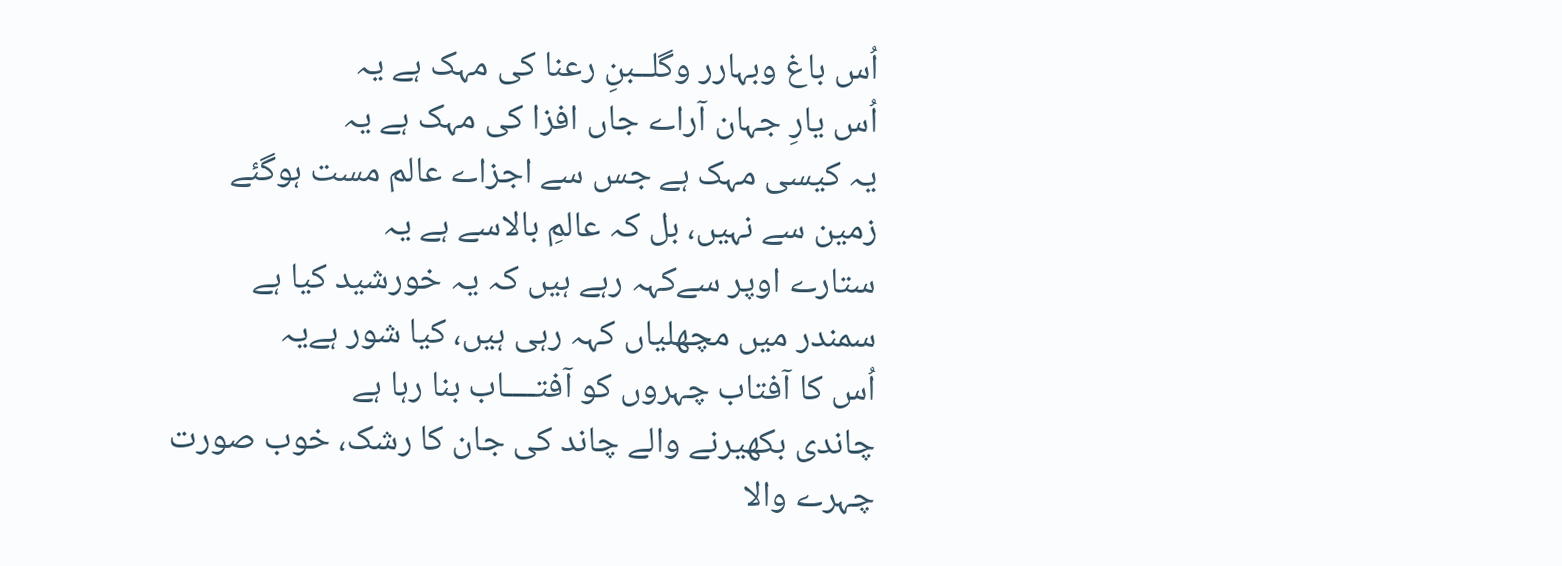اُس باغ وبہارر وگلــبنِ رعنا کی مہک ہے یہ
اُس یارِ جہان آراے جاں افزا کی مہک ہے یہ
یہ کیسی مہک ہے جس سے اجزاے عالم مست ہوگئے
زمین سے نہیں، بل کہ عالمِ بالاسے ہے یہ
ستارے اوپر سےکہہ رہے ہیں کہ یہ خورشید کیا ہے
سمندر میں مچھلیاں کہہ رہی ہیں، کیا شور ہےیہ
اُس کا آفتاب چہروں کو آفتــــاب بنا رہا ہے
چاندی بکھیرنے والے چاند کی جان کا رشک، خوب صورت چہرے والا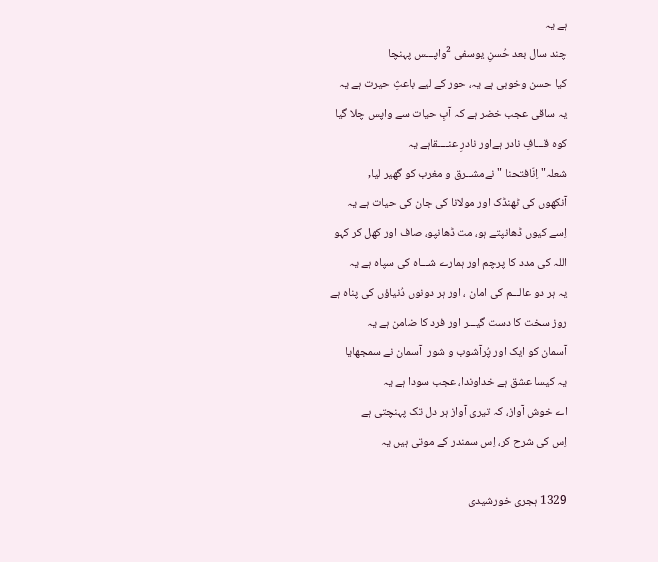ہے یہ
چند سال بعد حُسنِ یوسفی ²واپـــس پہنچا
کیا حسن وخوبی ہے یہ، حور کے لیے باعثِ حیرت ہے یہ
یہ ساقی عجب خضر ہے کہ آبِ حیات سے واپس چلا گیا
كوه قـــافِ نادر ہےاور نادرِ عنــــقاہے یہ
شعلہ" اِنّافتحنا " نےمشــرق و مغرب کو گھیر لیا,
آنکھوں کی ٹھنڈک اور مولانا کی جان کی حیات ہے یہ
اِسے کیوں ڈھانپتے ہو، مت ڈھانپو، صاف اور کھل کر کہو
اللہ کی مدد کا پرچم اور ہمارے شـــاہ کی سپاہ ہے یہ
یہ ہر دو عالـــم کی امان ، اور ہر دونوں دُنیاؤں کی پناہ ہے
روز سخت کا دست گیـــر اور فرد کا ضامن ہے یہ
آسمان کو ایک اور پُرآشوب و شور  آسمان نے سمجھایا
یہ کیسا عشق ہے خداوندا، عجب سودا ہے یہ
اے خوش آواز، كہ تیری آواز ہر دل تک پہنچتی ہے
اِس کی شرح كر، اِس سمندر کے موتی ہیں یہ

1329 ہجری خورشیدی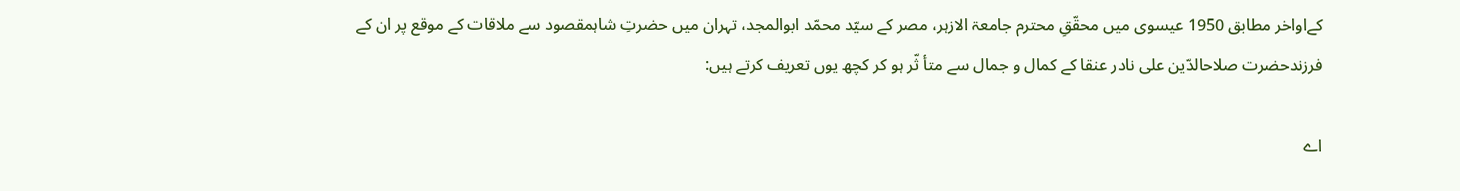کےاواخر مطابق 1950 عیسوی میں محقّقِ محترم جامعۃ الازہر، مصر کے سیّد محمّد ابوالمجد، تہران میں حضرتِ شاہمقصود سے ملاقات کے موقع پر ان کے فرزندحضرت صلاحالدّین علی نادر عنقا کے كمال و جمال سے متأ ثّر ہو کر کچھ یوں تعریف کرتے ہیں:

اے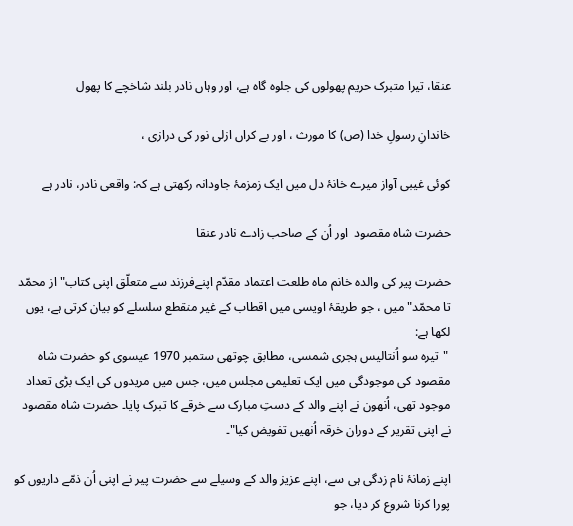عنقا، تیرا متبرک حریم پھولوں کی جلوہ گاہ ہے، اور وہاں نادر بلند شاخچے کا پھول

خاندانِ رسولِ خدا (ص) کا مورث ، اور بے کراں ازلی نور کی درازی ،

کوئی غیبی آواز میرے خانۂ دل میں ایک زمزمۂ جاودانہ رکھتی ہے کہ: واقعی نادر، نادر ہے

حضرت شاہ مقصود  اور اُن کے صاحب زادے نادر عنقا

حضرت پیر کی والدہ خانم ماہ طلعت اعتماد مقدّم اپنےفرزند سے متعلّق اپنی كتاب" از محمّد تا محمّد" میں ، جو طریقۂ اویسی میں اقطاب کے غیر منقطع سلسلے کو بیان کرتی ہے، یوں لکھا ہے:
 "تیرہ سو اُنتالیس ہجری شمسی، مطابق چوتھی ستمبر 1970 عیسوی کو حضرت شاہ مقصود کی موجودگی میں ایک تعلیمی مجلس میں، جس میں مریدوں کی ایک بڑی تعداد موجود تھی، اُنھون نے اپنے والد کے دستِ مبارک سے خرقے کا تبرک پایا۔ حضرت شاہ مقصود نے اپنی تقریر کے دوران خرقہ اُنھیں تفویض کیا"۔

اپنے زمانۂ نام زدگی ہی سے، اپنے عزیز والد کے وسیلے سے حضرت پیر نے اپنی اُن ذمّے داریوں کو پورا کرنا شروع کر دیا، جو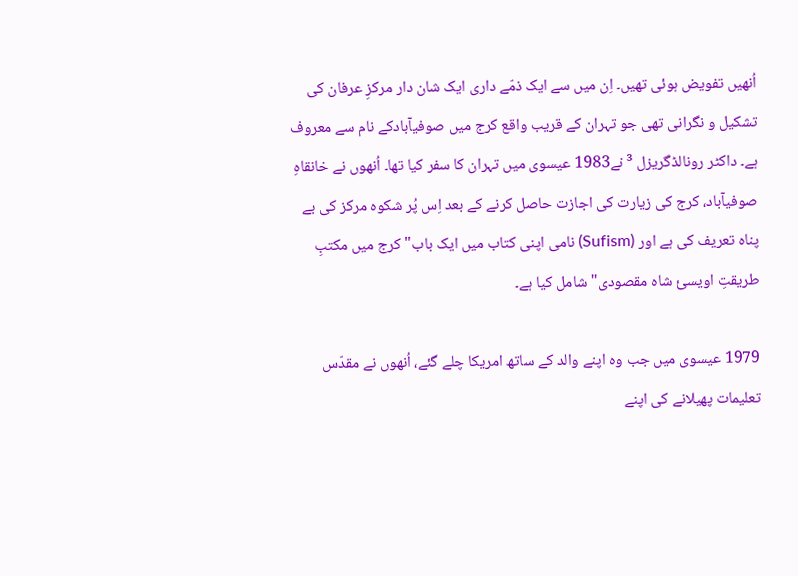اُنھیں تفویض ہوئی تھیں۔ اِن میں سے ایک ذمّے داری ایک شان دار مركزِ عرفان کی تشکیل و نگرانی تھی جو تہران کے قریب واقع کرج میں صوفیآبادکے نام سے معروف ہے۔ داکٹر رونالڈگریزل ³ نے1983 عیسوی میں تہران کا سفر کیا تھا۔ اُنھوں نے خانقاہِ صوفیآباد، کرج کی زیارت کی اجازت حاصل کرنے کے بعد اِس پُر شکوہ مرکز کی بے پناہ تعریف کی ہے اور (Sufism) نامی اپنی کتاب میں ایک باب"کرج میں مکتبِ طریقتِ اویسیٔ شاہ مقصودی" شامل کیا ہے۔

1979 عیسوی میں جب وہ اپنے والد کے ساتھ امریکا چلے گئے، اُنھوں نے مقدّس تعلیمات پھیلانے کی اپنے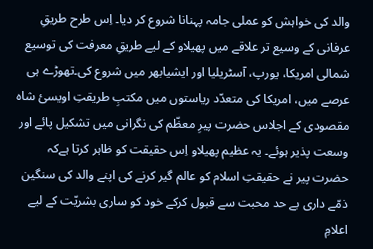والد کی خواہش کو عملی جامہ پہنانا شروع کر دیا۔ اِس طرح طریقِ عرفانی کے وسیع تر علاقے میں پھیلاو کے لیے طریقِ معرفت کی توسیع شمالی امریکا، یورپ، آسٹریلیا اور ایشیابھر میں شروع کی۔تھوڑے ہی عرصے میں، امریکا کی متعدّد ریاستوں میں مكتبِ طریقتِ اویسیٔ شاہ مقصودی کے اجلاس حضرت پیرِ معظّم کی نگرانی میں تشکیل پائے اور وسعت پذیر ہوئے۔ یہ عظیم پھیلاو اِس حقیقت کو ظاہر کرتا ہےکہ حضرت پیر نے حقیقتِ اسلام کو عالم گیر کرنے کی اپنے والد کی سنگین ذمّے داری بے حد محبت سے قبول کرکے خود کو ساری بشریّت کے لیے اعلامِ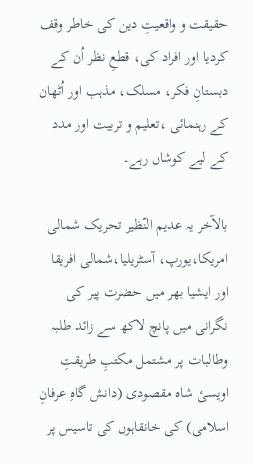حقیقت و واقعیتِ دین کی خاطر وقف کردیا اور افراد کی، قطعِ نظر اُن کے دبستانِ فکر، مسلک، مذہب اور اُٹھان کے رہنمائی ،تعلیم و تربیت اور مدد کے لیے کوشاں رہے۔

بالآخر یہ عدیم النّظیر تحریک شمالی امریکا،یورپ، آسٹریلیا،شمالی افریقا اور ایشیا بھر میں حضرت پیر کی نگرانی میں پانچ لاکھ سے زائد طلبہ وطالبات پر مشتمل مكتبِ طریقتِ اویسیٔ شاہ مقصودی (دانش گاہِ عرفانِ اسلامی) کی خانقاہوں کی تاسیس پر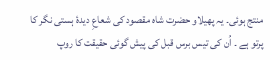منتج ہوئی۔ یہ پھیلاو حضرت شاہ مقصود کی شعاعِ دیدۂ ہستی نگر کا پرتو ہے ۔ اُن کی تیس برس قبل کی پیش گوئی حقیقت کا روپ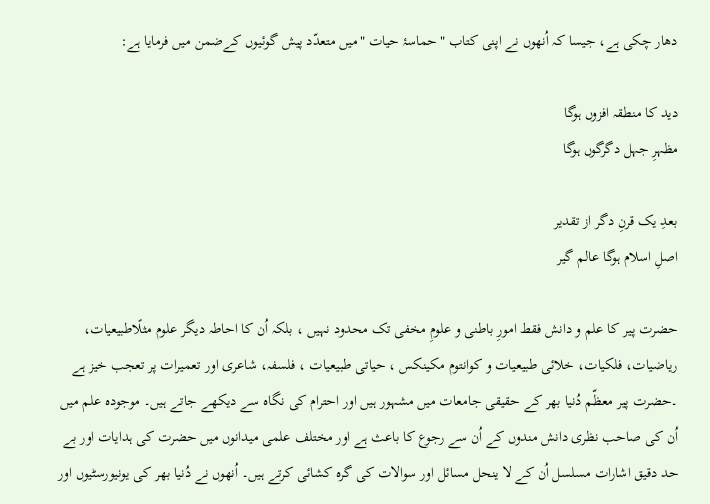دھار چکی ہے، جیسا کہ اُنھوں نے اپنی كتاب "حماسۂ حیات "میں متعدّد پیش گوئیوں کےضمن میں فرمایا ہے:

دید کا منطقہ افزوں ہوگا
مظہرِ جہل دگرگوں ہوگا

بعدِ یک قرنِ دگر از تقدیر
اصلِ اسلام ہوگا عالم گیر

حضرت پیر کا علم و دانش فقط امورِ باطنی و علومِ مخفی تک محدود نہیں ، بلکہ اُن کا احاطہ دیگر علوم مثلًاطبیعیات، ریاضیات، فلکیات، خلائی طبیعیات و كوانتوم مکینکس ، حیاتی طبیعیات ، فلسفہ، شاعری اور تعمیرات پر تعجب خیز ہے ۔حضرت پیر معظّم دُنیا بھر کے حقیقی جامعات میں مشہور ہیں اور احترام کی نگاہ سے دیکھے جاتے ہیں۔ موجودہ علم میں اُن کی صاحب نظری دانش مندوں کے اُن سے رجوع کا باعث ہے اور مختلف علمی میدانوں میں حضرت کی ہدایات اور بے حد دقیق اشارات مسلسل اُن کے لا ینحل مسائل اور سوالات کی گرہ کشائی کرتے ہیں۔ اُنھوں نے دُنیا بھر کی یونیورسٹیوں اور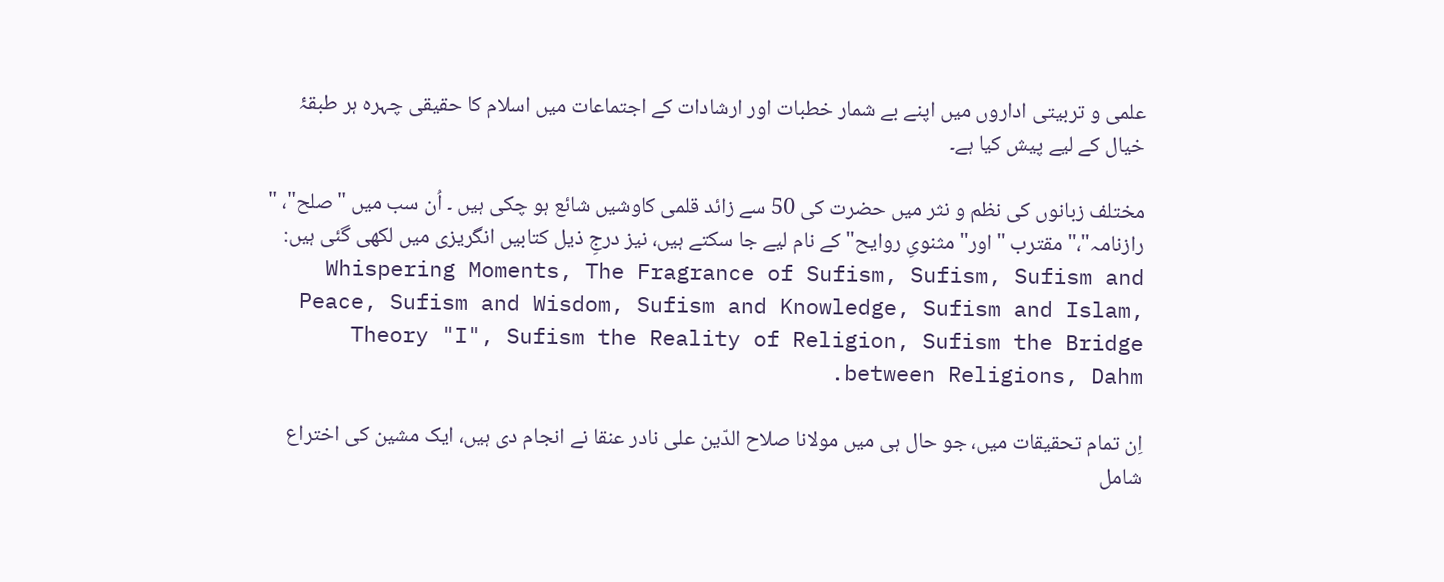علمی و تربیتی اداروں میں اپنے بے شمار خطبات اور ارشادات کے اجتماعات میں اسلام کا حقیقی چہرہ ہر طبقۂ خیال کے لیے پیش کیا ہے۔

مختلف زبانوں کی نظم و نثر میں حضرت کی 50 سے زائد قلمی کاوشیں شائع ہو چکی ہیں ۔ اُن سب میں "صلح"، " رازنامہ"،" مقترب "اور" مثنویِ روایح" کے نام لیے جا سکتے ہیں، نیز درجِ ذیل کتابیں انگریزی میں لکھی گئی ہیں: Whispering Moments, The Fragrance of Sufism, Sufism, Sufism and Peace, Sufism and Wisdom, Sufism and Knowledge, Sufism and Islam, Theory "I", Sufism the Reality of Religion, Sufism the Bridge between Religions, Dahm.

اِن تمام تحقیقات میں، جو حال ہی میں مولانا صلاح الدّين علی نادر عنقا نے انجام دی ہیں، ايک مشین کی اختراع شامل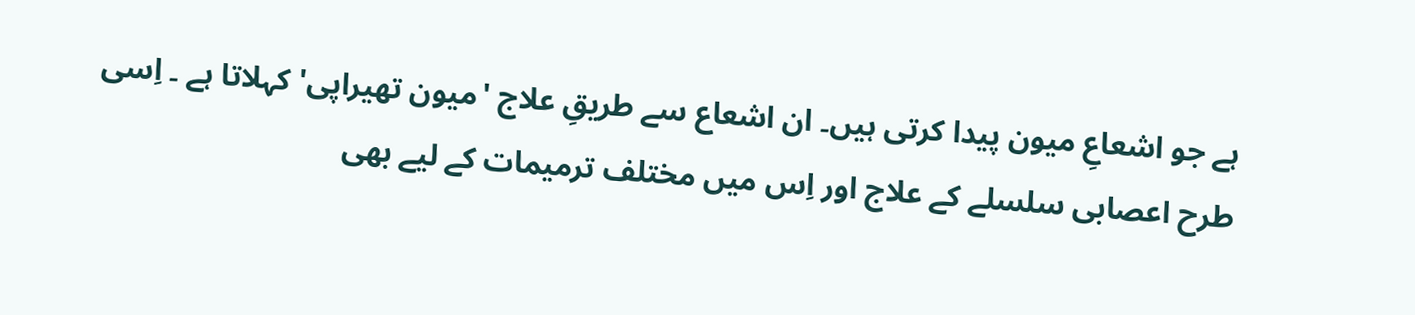ہے جو اشعاعِ ميون پيدا کرتی ہيں۔ ان اشعاع سے طریقِ علاج 'ميون تھيراپی' کہلاتا ہے ۔ اِسی طرح اعصابی سلسلے کے علاج اور اِس میں مختلف ترميمات کے ليے بھی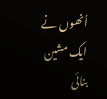اُنھوں نے ايک مشین بنائی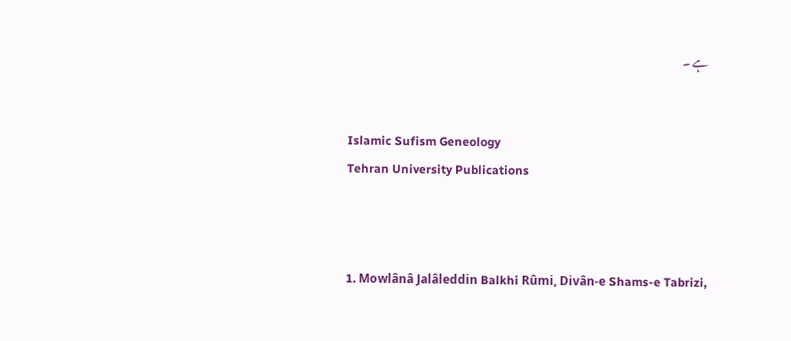ہے ۔


Islamic Sufism Geneology
Tehran University Publications



1. Mowlânâ Jalâleddin Balkhi Rûmi, Divân-e Shams-e Tabrizi,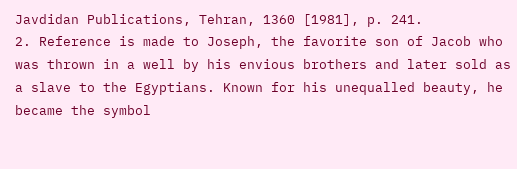Javdidan Publications, Tehran, 1360 [1981], p. 241.
2. Reference is made to Joseph, the favorite son of Jacob who was thrown in a well by his envious brothers and later sold as a slave to the Egyptians. Known for his unequalled beauty, he became the symbol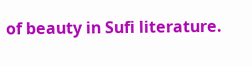of beauty in Sufi literature.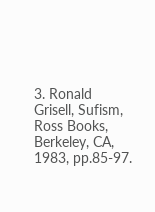3. Ronald Grisell, Sufism, Ross Books, Berkeley, CA, 1983, pp.85-97.